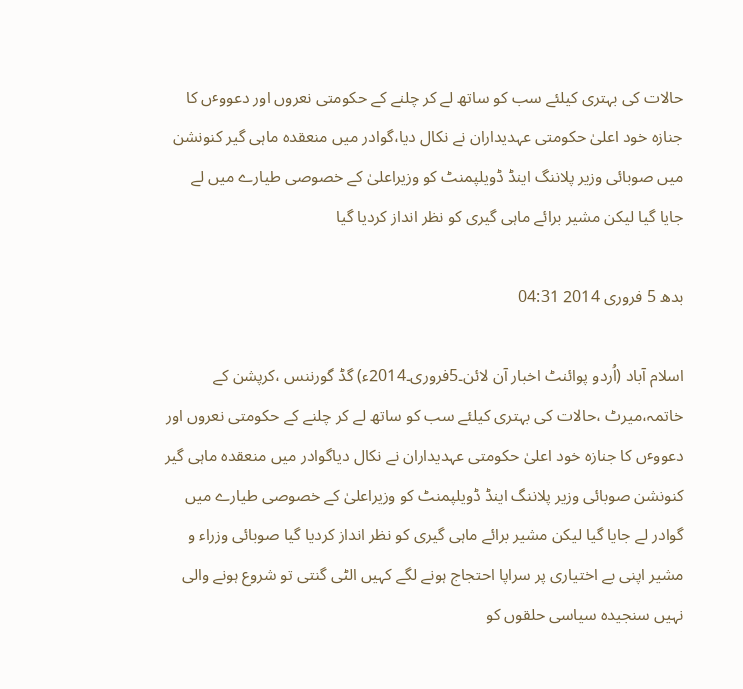حالات کی بہتری کیلئے سب کو ساتھ لے کر چلنے کے حکومتی نعروں اور دعووٴں کا جنازہ خود اعلیٰ حکومتی عہدیداران نے نکال دیا،گوادر میں منعقدہ ماہی گیر کنونشن میں صوبائی وزیر پلاننگ اینڈ ڈویلپمنٹ کو وزیراعلیٰ کے خصوصی طیارے میں لے جایا گیا لیکن مشیر برائے ماہی گیری کو نظر انداز کردیا گیا

بدھ 5 فروری 2014 04:31

اسلام آباد (اُردو پوائنٹ اخبار آن لائن۔5فروری۔2014ء) گڈ گورننس ،کرپشن کے خاتمہ،میرٹ ،حالات کی بہتری کیلئے سب کو ساتھ لے کر چلنے کے حکومتی نعروں اور دعووٴں کا جنازہ خود اعلیٰ حکومتی عہدیداران نے نکال دیاگوادر میں منعقدہ ماہی گیر کنونشن صوبائی وزیر پلاننگ اینڈ ڈویلپمنٹ کو وزیراعلیٰ کے خصوصی طیارے میں گوادر لے جایا گیا لیکن مشیر برائے ماہی گیری کو نظر انداز کردیا گیا صوبائی وزراء و مشیر اپنی بے اختیاری پر سراپا احتجاج ہونے لگے کہیں الٹی گنتی تو شروع ہونے والی نہیں سنجیدہ سیاسی حلقوں کو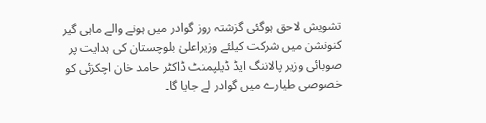تشویش لاحق ہوگئی گزشتہ روز گوادر میں ہونے والے ماہی گیر کنونشن میں شرکت کیلئے وزیراعلیٰ بلوچستان کی ہدایت پر صوبائی وزیر پالاننگ ایڈ ڈیلپمنٹ ڈاکٹر حامد خان اچکزئی کو خصوصی طیارے میں گوادر لے جایا گا۔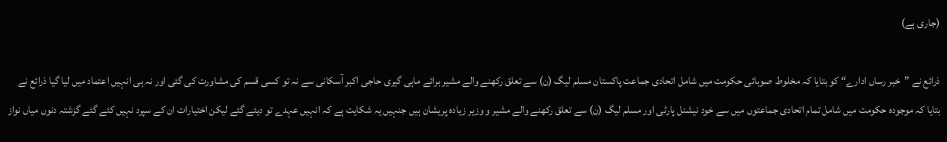(جاری ہے)

ذرائع نے ”خبر رساں ادارے“ کو بتایا کہ مخلوط صوبائی حکومت میں شامل اتحادی جماعت پاکستان مسلم لیگ (ن) سے تعلق رکھنے والے مشیر برائے ماہی گیری حاجی اکبر آسکانی سے نہ تو کسی قسم کی مشاورت کی گئی اور نہ ہی انہیں اعتماد میں لیا گیا ذرائع نے بتایا کہ موجودہ حکومت میں شامل تمام اتحادی جماعتوں میں سے خود نیشنل پارٹی اور مسلم لیگ (ن) سے تعلق رکھنے والے مشیر و وزیر زیادہ پریشان ہیں جنہیں یہ شکایت ہے کہ انہیں عہدے تو دیئے گئے لیکن اختیارات ان کے سپرد نہیں کئے گئے گزشتہ دنوں میاں نواز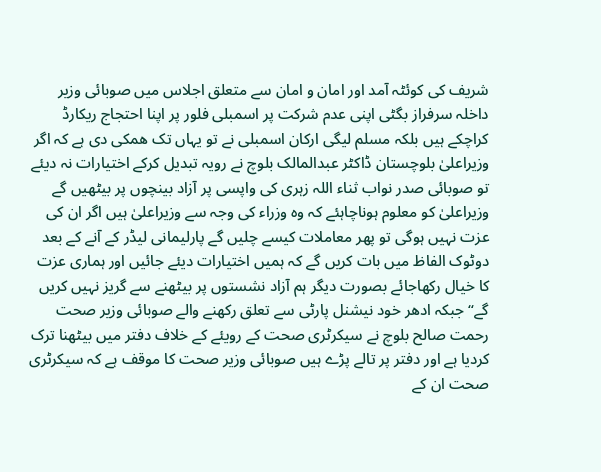شریف کی کوئٹہ آمد اور امان و امان سے متعلق اجلاس میں صوبائی وزیر داخلہ سرفراز بگٹی اپنی عدم شرکت پر اسمبلی فلور پر اپنا احتجاج ریکارڈ کراچکے ہیں بلکہ مسلم لیگی ارکان اسمبلی نے تو یہاں تک ھمکی دی ہے کہ اگر وزیراعلیٰ بلوچستان ڈاکٹر عبدالمالک بلوچ نے رویہ تبدیل کرکے اختیارات نہ دیئے تو صوبائی صدر نواب ثناء اللہ زہری کی واپسی پر آزاد بینچوں پر بیٹھیں گے وزیراعلیٰ کو معلوم ہوناچاہئے کہ وہ وزراء کی وجہ سے وزیراعلیٰ ہیں اگر ان کی عزت نہیں ہوگی تو پھر معاملات کیسے چلیں گے پارلیمانی لیڈر کے آنے کے بعد دوٹوک الفاظ میں بات کریں گے کہ ہمیں اختیارات دیئے جائیں اور ہماری عزت کا خیال رکھاجائے بصورت دیگر ہم آزاد نشستوں پر بیٹھنے سے گریز نہیں کریں گے“ جبکہ ادھر خود نیشنل پارٹی سے تعلق رکھنے والے صوبائی وزیر صحت رحمت صالح بلوچ نے سیکرٹری صحت کے رویئے کے خلاف دفتر میں بیٹھنا ترک کردیا ہے اور دفتر پر تالے پڑے ہیں صوبائی وزیر صحت کا موقف ہے کہ سیکرٹری صحت ان کے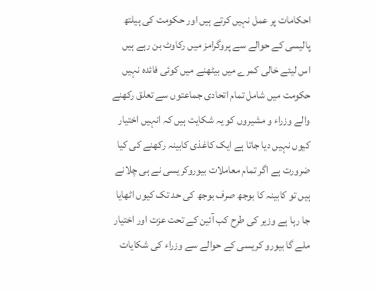احکامات پر عمل نہیں کرتے ہیں اور حکومت کی ہیلتھ پالیسی کے حوالے سے پروگرامز میں رکاوٹ بن رہے ہیں اس لیئے خالی کمرے میں بیٹھنے میں کوئی فائدہ نہیں حکومت میں شامل تمام اتحادی جماعتوں سے تعلق رکھنے والے وزراء و مشیروں کو یہ شکایت ہیں کہ انہیں اختیار کیوں نہیں دیا جاتا ہے ایک کاغذی کابینہ رکھنے کی کیا ضرورت ہے اگر تمام معاملات بیوروکریسی نے ہی چلانے ہیں تو کابینہ کا بوجھ صرف بوجھ کی حد تک کیوں اٹھایا جا رہا ہے وزیر کی طرح کب آئین کے تحت عزت اور اختیار ملے گا بیورو کریسی کے حوالے سے وزراء کی شکایات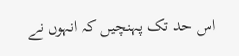اس حد تک پہنچیں کہ انہوں نے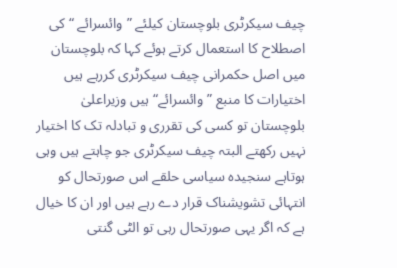چیف سیکرٹری بلوچستان کیلئے ”وائسرائے “ کی اصطلاح کا استعمال کرتے ہوئے کہا کہ بلوچستان میں اصل حکمرانی چیف سیکرٹری کررہے ہیں اختیارات کا منبع ”وائسرائے“ ہیں وزیراعلیٰ بلوچستان تو کسی کی تقرری و تبادلہ تک کا اختیار نہیں رکھتے البتہ چیف سیکرٹری جو چاہتے ہیں وہی ہوتاہے سنجیدہ سیاسی حلقے اس صورتحال کو انتہائی تشویشناک قرار دے رہے ہیں اور ان کا خیال ہے کہ اگر یہی صورتحال رہی تو الٹی گنتی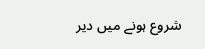شروع ہونے میں دیر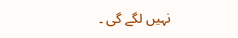نہیں لگے گی ۔